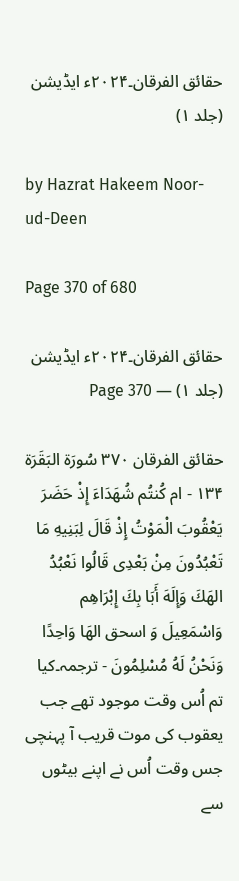حقائق الفرقان۔۲۰۲۴ء ایڈیشن (جلد ۱)

by Hazrat Hakeem Noor-ud-Deen

Page 370 of 680

حقائق الفرقان۔۲۰۲۴ء ایڈیشن (جلد ۱) — Page 370

حقائق الفرقان ۳۷۰ سُورَة البَقَرَة ۱۳۴ - ام كُنتُم شُهَدَاءَ إِذْ حَضَرَ يَعْقُوبَ الْمَوْتُ إِذْ قَالَ لِبَنِيهِ مَا تَعْبُدُونَ مِنْ بَعْدِى قَالُوا نَعْبُدُ الهَكَ وَإِلَهَ أَبَا بِكَ إِبْرَاهِم وَاسْمَعِيلَ وَ اسحق الهَا وَاحِدًا وَنَحْنُ لَهُ مُسْلِمُونَ - ترجمہ۔کیا تم اُس وقت موجود تھے جب یعقوب کی موت قریب آ پہنچی جس وقت اُس نے اپنے بیٹوں سے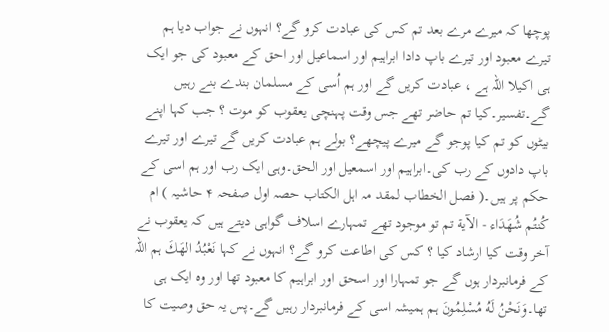پوچھا کہ میرے مرے بعد تم کس کی عبادت کرو گے؟ انہوں نے جواب دیا ہم تیرے معبود اور تیرے باپ دادا ابراہیم اور اسماعیل اور احق کے معبود کی جو ایک ہی اکیلا اللہ ہے ، عبادت کریں گے اور ہم اُسی کے مسلمان بندے بنے رہیں گے۔تفسیر۔کیا تم حاضر تھے جس وقت پہنچی یعقوب کو موت ؟ جب کہا اپنے بیٹوں کو تم کیا پوجو گے میرے پیچھے؟ بولے ہم عبادت کریں گے تیرے اور تیرے باپ دادوں کے رب کی۔ابراہیم اور اسمعیل اور الحق۔وہی ایک رب اور ہم اسی کے حکم پر ہیں۔( فصل الخطاب لمقد مہ اہل الکتاب حصہ اول صفحہ ۴ حاشیہ ) ام كُنتُم شُهَدَاء - الآية تم تو موجود تھے تمہارے اسلاف گواہی دیتے ہیں کہ یعقوب نے آخر وقت کیا ارشاد کیا ؟ کس کی اطاعت کرو گے؟ انہوں نے کہا نَعْبُدُ الهَكَ ہم اللہ کے فرمانبردار ہوں گے جو تمہارا اور اسحق اور ابراہیم کا معبود تھا اور وہ ایک ہی تھا۔وَنَحْنُ لَهُ مُسْلِمُونَ ہم ہمیشہ اسی کے فرمانبردار رہیں گے۔پس یہ حق وصیت کا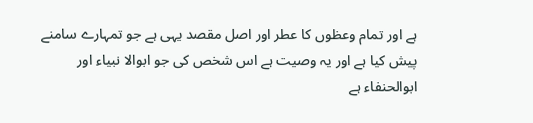ہے اور تمام وعظوں کا عطر اور اصل مقصد یہی ہے جو تمہارے سامنے پیش کیا ہے اور یہ وصیت ہے اس شخص کی جو ابوالا نبیاء اور ابوالحنفاء ہے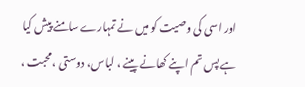اور اسی کی وصیت کو میں نے تمہارے سامنے پیش کیا ہے پس تم اپنے کھانے پینے ، لباس، دوستی ،محبت ،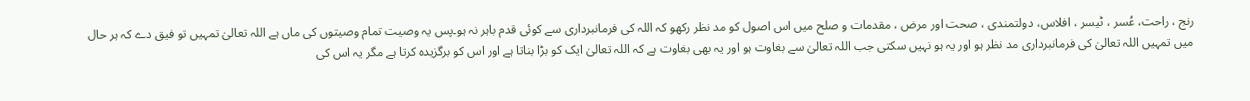رنج ، راحت، عُسر ، ٹیسر ، افلاس، دولتمندی ، صحت اور مرض ، مقدمات و صلح میں اس اصول کو مد نظر رکھو کہ اللہ کی فرمانبرداری سے کوئی قدم باہر نہ ہو۔پس یہ وصیت تمام وصیتوں کی ماں ہے اللہ تعالیٰ تمہیں تو فیق دے کہ ہر حال میں تمہیں اللہ تعالیٰ کی فرمانبرداری مد نظر ہو اور یہ ہو نہیں سکتی جب اللہ تعالیٰ سے بغاوت ہو اور یہ بھی بغاوت ہے کہ اللہ تعالیٰ ایک کو بڑا بناتا ہے اور اس کو برگزیدہ کرتا ہے مگر یہ اس کی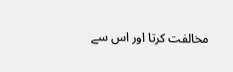مخالفت کرتا اور اس سے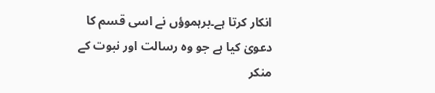انکار کرتا ہے۔برہموؤں نے اسی قسم کا دعویٰ کیا ہے جو وہ رسالت اور نبوت کے منکر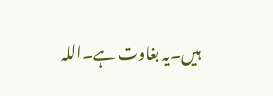ہیں۔یہ بغاوت ہے۔اللہ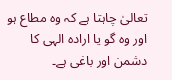تعالیٰ چاہتا ہے کہ وہ مطاع ہو اور وہ گو یا ارادہ الہی کا دشمن اور باغی ہے۔